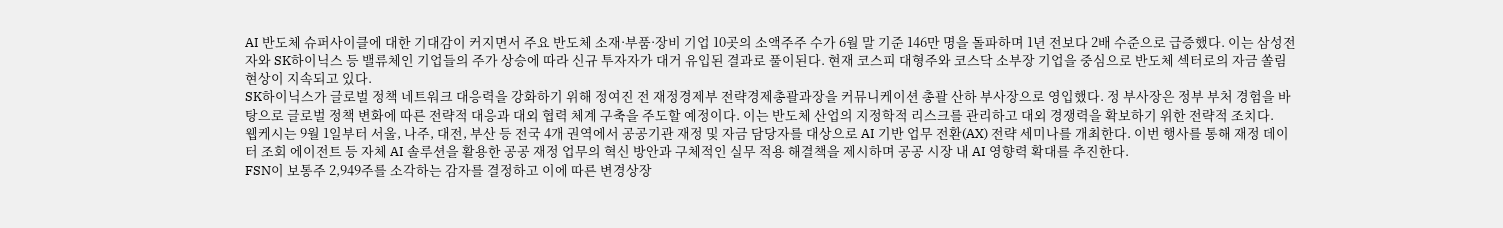AI 반도체 슈퍼사이클에 대한 기대감이 커지면서 주요 반도체 소재·부품·장비 기업 10곳의 소액주주 수가 6월 말 기준 146만 명을 돌파하며 1년 전보다 2배 수준으로 급증했다. 이는 삼성전자와 SK하이닉스 등 밸류체인 기업들의 주가 상승에 따라 신규 투자자가 대거 유입된 결과로 풀이된다. 현재 코스피 대형주와 코스닥 소부장 기업을 중심으로 반도체 섹터로의 자금 쏠림 현상이 지속되고 있다.
SK하이닉스가 글로벌 정책 네트워크 대응력을 강화하기 위해 정여진 전 재정경제부 전략경제총괄과장을 커뮤니케이션 총괄 산하 부사장으로 영입했다. 정 부사장은 정부 부처 경험을 바탕으로 글로벌 정책 변화에 따른 전략적 대응과 대외 협력 체계 구축을 주도할 예정이다. 이는 반도체 산업의 지정학적 리스크를 관리하고 대외 경쟁력을 확보하기 위한 전략적 조치다.
웹케시는 9월 1일부터 서울, 나주, 대전, 부산 등 전국 4개 권역에서 공공기관 재정 및 자금 담당자를 대상으로 AI 기반 업무 전환(AX) 전략 세미나를 개최한다. 이번 행사를 통해 재정 데이터 조회 에이전트 등 자체 AI 솔루션을 활용한 공공 재정 업무의 혁신 방안과 구체적인 실무 적용 해결책을 제시하며 공공 시장 내 AI 영향력 확대를 추진한다.
FSN이 보통주 2,949주를 소각하는 감자를 결정하고 이에 따른 변경상장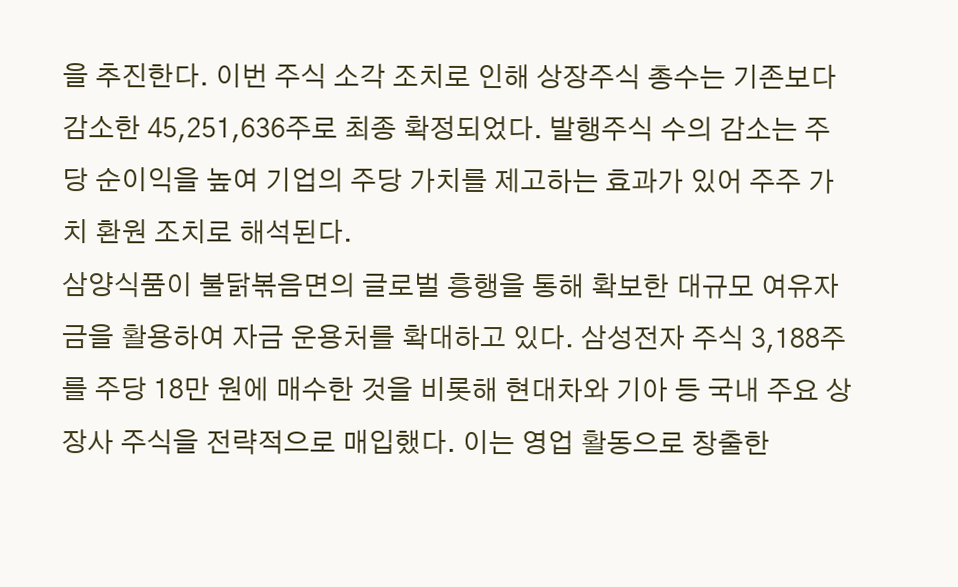을 추진한다. 이번 주식 소각 조치로 인해 상장주식 총수는 기존보다 감소한 45,251,636주로 최종 확정되었다. 발행주식 수의 감소는 주당 순이익을 높여 기업의 주당 가치를 제고하는 효과가 있어 주주 가치 환원 조치로 해석된다.
삼양식품이 불닭볶음면의 글로벌 흥행을 통해 확보한 대규모 여유자금을 활용하여 자금 운용처를 확대하고 있다. 삼성전자 주식 3,188주를 주당 18만 원에 매수한 것을 비롯해 현대차와 기아 등 국내 주요 상장사 주식을 전략적으로 매입했다. 이는 영업 활동으로 창출한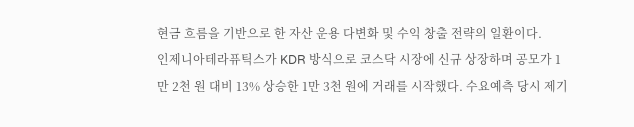현금 흐름을 기반으로 한 자산 운용 다변화 및 수익 창출 전략의 일환이다.
인제니아테라퓨틱스가 KDR 방식으로 코스닥 시장에 신규 상장하며 공모가 1만 2천 원 대비 13% 상승한 1만 3천 원에 거래를 시작했다. 수요예측 당시 제기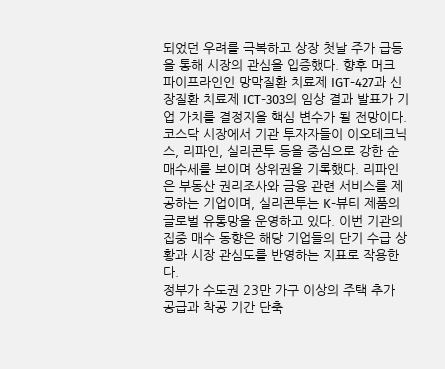되었던 우려를 극복하고 상장 첫날 주가 급등을 통해 시장의 관심을 입증했다. 향후 머크 파이프라인인 망막질환 치료제 IGT-427과 신장질환 치료제 ICT-303의 임상 결과 발표가 기업 가치를 결정지을 핵심 변수가 될 전망이다.
코스닥 시장에서 기관 투자자들이 이오테크닉스, 리파인, 실리콘투 등을 중심으로 강한 순매수세를 보이며 상위권을 기록했다. 리파인은 부동산 권리조사와 금융 관련 서비스를 제공하는 기업이며, 실리콘투는 K-뷰티 제품의 글로벌 유통망을 운영하고 있다. 이번 기관의 집중 매수 동향은 해당 기업들의 단기 수급 상황과 시장 관심도를 반영하는 지표로 작용한다.
정부가 수도권 23만 가구 이상의 주택 추가 공급과 착공 기간 단축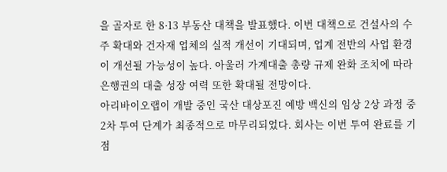을 골자로 한 8·13 부동산 대책을 발표했다. 이번 대책으로 건설사의 수주 확대와 건자재 업체의 실적 개선이 기대되며, 업계 전반의 사업 환경이 개선될 가능성이 높다. 아울러 가계대출 총량 규제 완화 조치에 따라 은행권의 대출 성장 여력 또한 확대될 전망이다.
아리바이오랩이 개발 중인 국산 대상포진 예방 백신의 임상 2상 과정 중 2차 투여 단계가 최종적으로 마무리되었다. 회사는 이번 투여 완료를 기점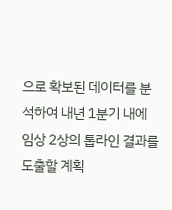으로 확보된 데이터를 분석하여 내년 1분기 내에 임상 2상의 톱라인 결과를 도출할 계획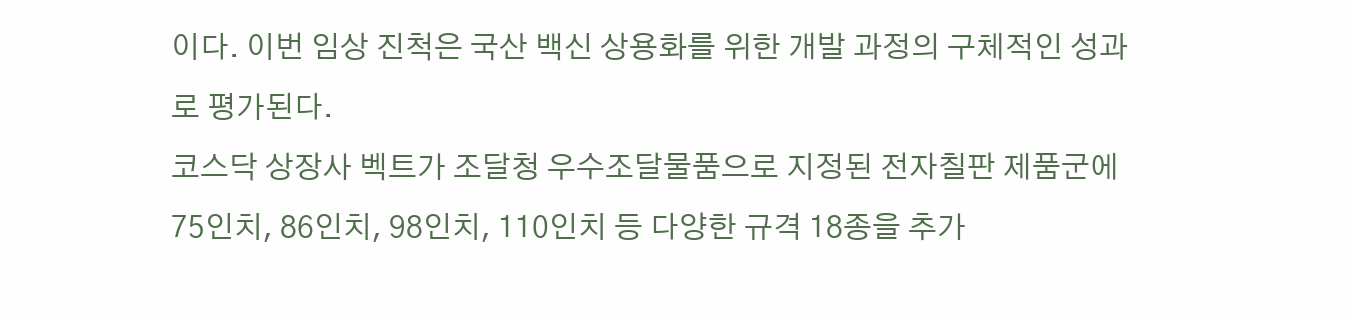이다. 이번 임상 진척은 국산 백신 상용화를 위한 개발 과정의 구체적인 성과로 평가된다.
코스닥 상장사 벡트가 조달청 우수조달물품으로 지정된 전자칠판 제품군에 75인치, 86인치, 98인치, 110인치 등 다양한 규격 18종을 추가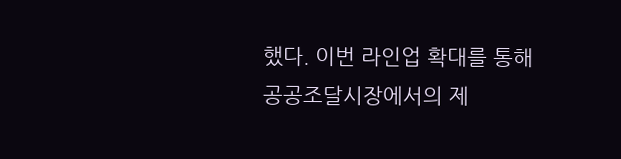했다. 이번 라인업 확대를 통해 공공조달시장에서의 제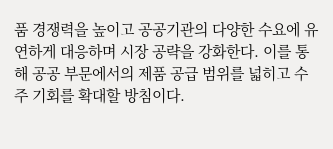품 경쟁력을 높이고 공공기관의 다양한 수요에 유연하게 대응하며 시장 공략을 강화한다. 이를 통해 공공 부문에서의 제품 공급 범위를 넓히고 수주 기회를 확대할 방침이다.